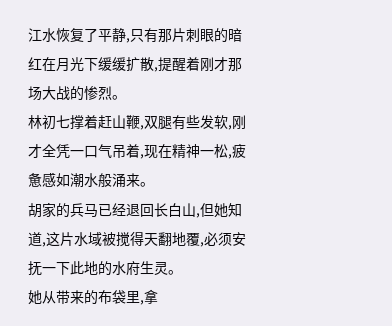江水恢复了平静,只有那片刺眼的暗红在月光下缓缓扩散,提醒着刚才那场大战的惨烈。
林初七撑着赶山鞭,双腿有些发软,刚才全凭一口气吊着,现在精神一松,疲惫感如潮水般涌来。
胡家的兵马已经退回长白山,但她知道,这片水域被搅得天翻地覆,必须安抚一下此地的水府生灵。
她从带来的布袋里,拿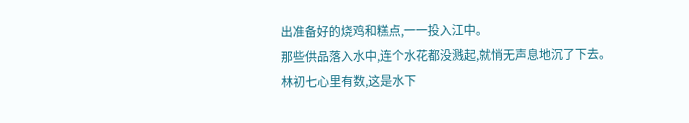出准备好的烧鸡和糕点,一一投入江中。
那些供品落入水中,连个水花都没溅起,就悄无声息地沉了下去。
林初七心里有数,这是水下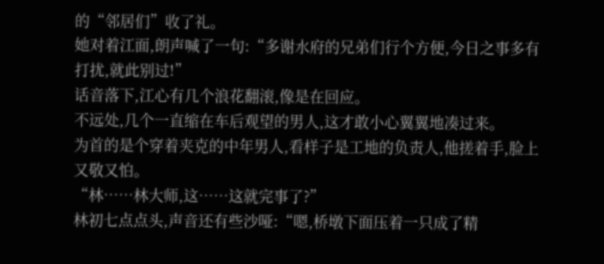的“邻居们”收了礼。
她对着江面,朗声喊了一句:“多谢水府的兄弟们行个方便,今日之事多有打扰,就此别过!”
话音落下,江心有几个浪花翻滚,像是在回应。
不远处,几个一直缩在车后观望的男人,这才敢小心翼翼地凑过来。
为首的是个穿着夹克的中年男人,看样子是工地的负责人,他搓着手,脸上又敬又怕。
“林……林大师,这……这就完事了?”
林初七点点头,声音还有些沙哑:“嗯,桥墩下面压着一只成了精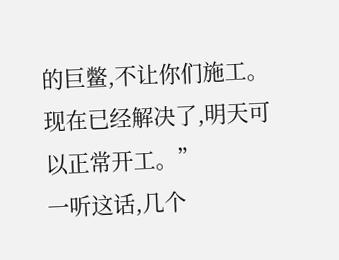的巨鳖,不让你们施工。现在已经解决了,明天可以正常开工。”
一听这话,几个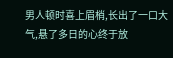男人顿时喜上眉梢,长出了一口大气,悬了多日的心终于放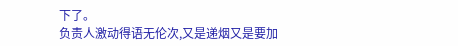下了。
负责人激动得语无伦次,又是递烟又是要加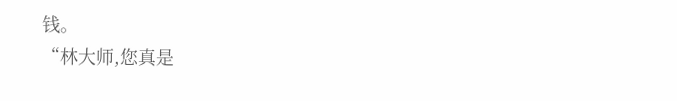钱。
“林大师,您真是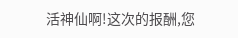活神仙啊!这次的报酬,您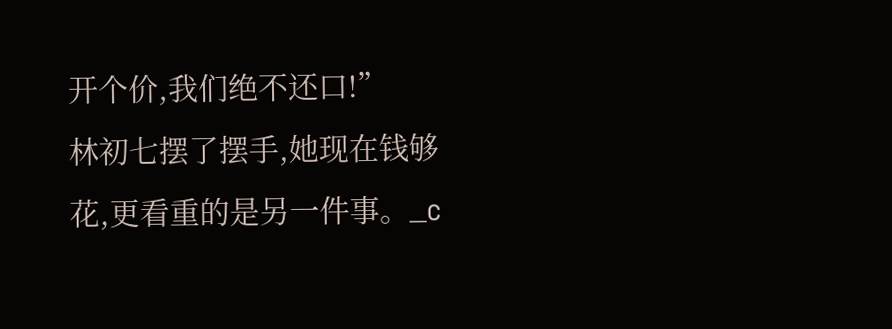开个价,我们绝不还口!”
林初七摆了摆手,她现在钱够花,更看重的是另一件事。_c